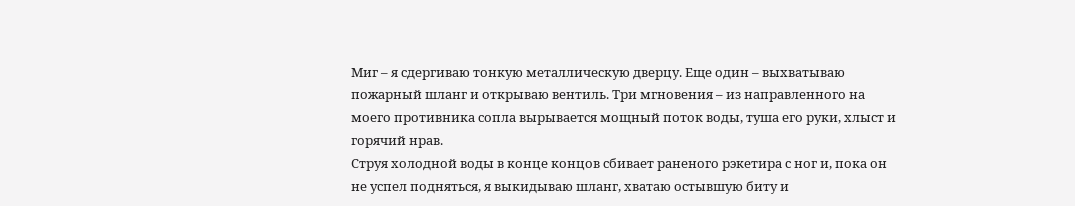Миг – я сдергиваю тонкую металлическую дверцу. Еще один – выхватываю пожарный шланг и открываю вентиль. Три мгновения – из направленного на моего противника сопла вырывается мощный поток воды, туша его руки, хлыст и горячий нрав.
Струя холодной воды в конце концов сбивает раненого рэкетира с ног и, пока он не успел подняться, я выкидываю шланг, хватаю остывшую биту и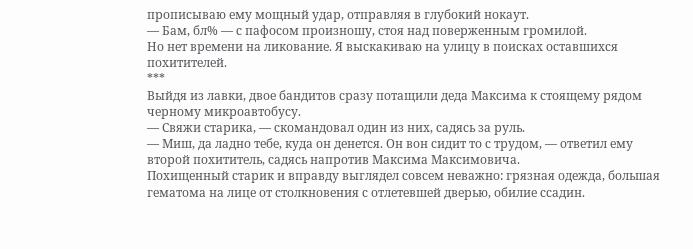прописываю ему мощный удар, отправляя в глубокий нокаут.
— Бам, бл% — с пафосом произношу, стоя над поверженным громилой.
Но нет времени на ликование. Я выскакиваю на улицу в поисках оставшихся похитителей.
***
Выйдя из лавки, двое бандитов сразу потащили деда Максима к стоящему рядом черному микроавтобусу.
— Свяжи старика, — скомандовал один из них, садясь за руль.
— Миш, да ладно тебе, куда он денется. Он вон сидит то с трудом, — ответил ему второй похититель, садясь напротив Максима Максимовича.
Похищенный старик и вправду выглядел совсем неважно: грязная одежда, большая гематома на лице от столкновения с отлетевшей дверью, обилие ссадин.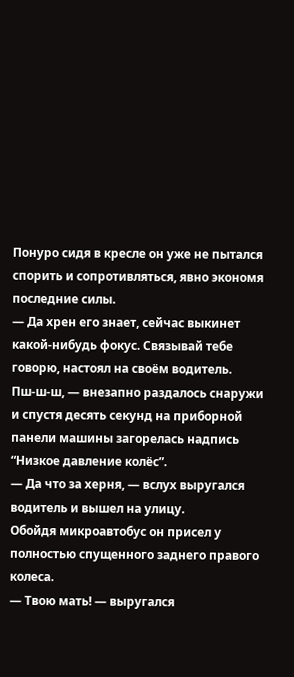Понуро сидя в кресле он уже не пытался спорить и сопротивляться, явно экономя последние силы.
— Да хрен его знает, сейчас выкинет какой-нибудь фокус. Связывай тебе говорю, настоял на своём водитель.
Пш-ш-ш, — внезапно раздалось снаружи и спустя десять секунд на приборной панели машины загорелась надпись “Низкое давление колёс”.
— Да что за херня, — вслух выругался водитель и вышел на улицу.
Обойдя микроавтобус он присел у полностью спущенного заднего правого колеса.
— Твою мать! — выругался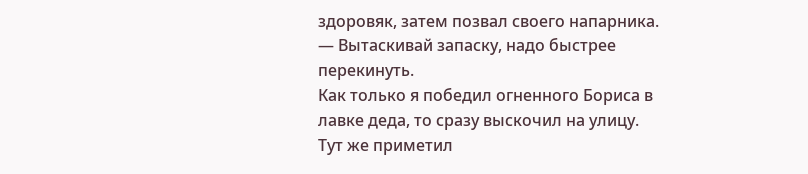здоровяк, затем позвал своего напарника. — Вытаскивай запаску, надо быстрее перекинуть.
Как только я победил огненного Бориса в лавке деда, то сразу выскочил на улицу.
Тут же приметил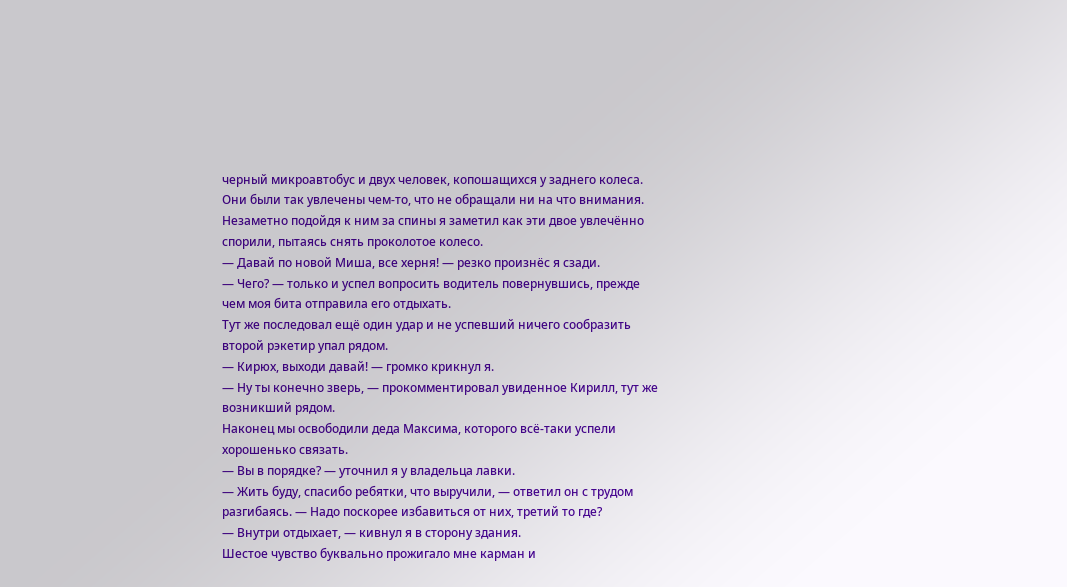черный микроавтобус и двух человек, копошащихся у заднего колеса. Они были так увлечены чем-то, что не обращали ни на что внимания.
Незаметно подойдя к ним за спины я заметил как эти двое увлечённо спорили, пытаясь снять проколотое колесо.
— Давай по новой Миша, все херня! — резко произнёс я сзади.
— Чего? — только и успел вопросить водитель повернувшись, прежде чем моя бита отправила его отдыхать.
Тут же последовал ещё один удар и не успевший ничего сообразить второй рэкетир упал рядом.
— Кирюх, выходи давай! — громко крикнул я.
— Ну ты конечно зверь, — прокомментировал увиденное Кирилл, тут же возникший рядом.
Наконец мы освободили деда Максима, которого всё-таки успели хорошенько связать.
— Вы в порядке? — уточнил я у владельца лавки.
— Жить буду, спасибо ребятки, что выручили, — ответил он с трудом разгибаясь. — Надо поскорее избавиться от них, третий то где?
— Внутри отдыхает, — кивнул я в сторону здания.
Шестое чувство буквально прожигало мне карман и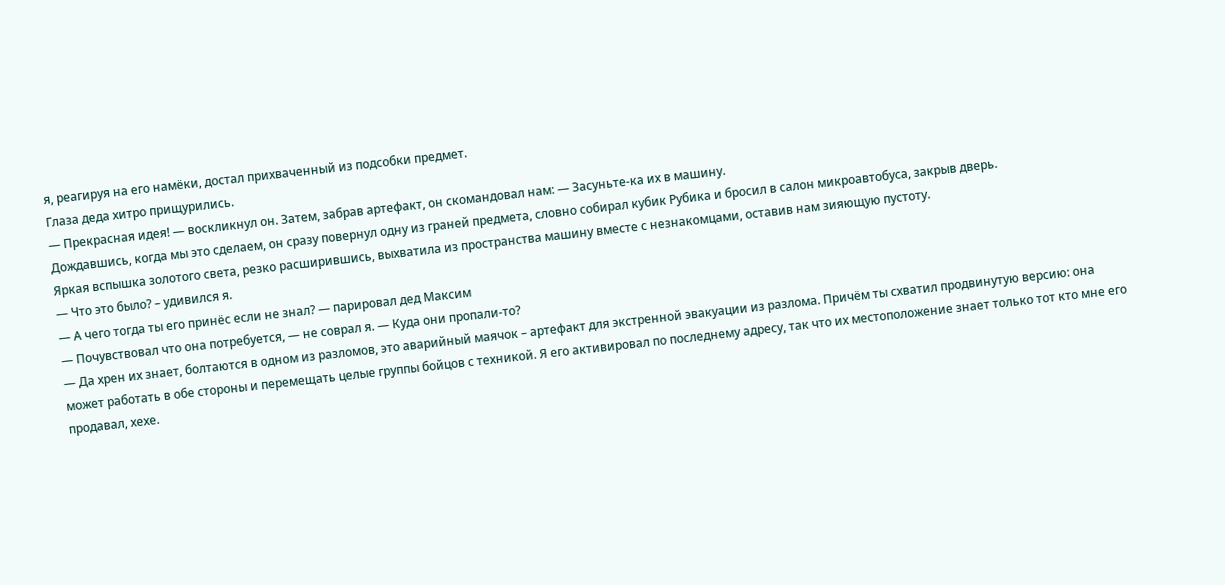я, реагируя на его намёки, достал прихваченный из подсобки предмет.
Глаза деда хитро прищурились.
— Прекрасная идея! — воскликнул он. Затем, забрав артефакт, он скомандовал нам: — Засуньте-ка их в машину.
Дождавшись, когда мы это сделаем, он сразу повернул одну из граней предмета, словно собирал кубик Рубика и бросил в салон микроавтобуса, закрыв дверь.
Яркая вспышка золотого света, резко расширившись, выхватила из пространства машину вместе с незнакомцами, оставив нам зияющую пустоту.
— Что это было? – удивился я.
— А чего тогда ты его принёс если не знал? — парировал дед Максим
— Почувствовал что она потребуется, — не соврал я. — Куда они пропали-то?
— Да хрен их знает, болтаются в одном из разломов, это аварийный маячок – артефакт для экстренной эвакуации из разлома. Причём ты схватил продвинутую версию: она может работать в обе стороны и перемещать целые группы бойцов с техникой. Я его активировал по последнему адресу, так что их местоположение знает только тот кто мне его продавал, хехе.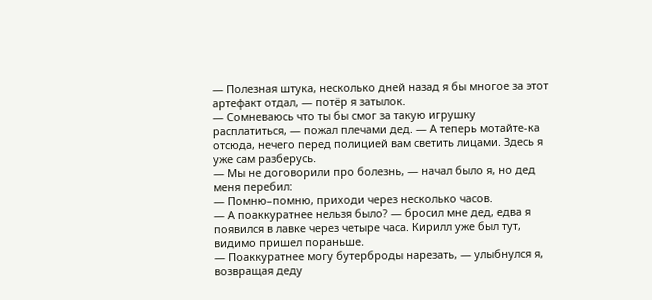— Полезная штука, несколько дней назад я бы многое за этот артефакт отдал, — потёр я затылок.
— Сомневаюсь что ты бы смог за такую игрушку расплатиться, — пожал плечами дед. — А теперь мотайте-ка отсюда, нечего перед полицией вам светить лицами. Здесь я уже сам разберусь.
— Мы не договорили про болезнь, — начал было я, но дед меня перебил:
— Помню–помню, приходи через несколько часов.
— А поаккуратнее нельзя было? — бросил мне дед, едва я появился в лавке через четыре часа. Кирилл уже был тут, видимо пришел пораньше.
— Поаккуратнее могу бутерброды нарезать, — улыбнулся я, возвращая деду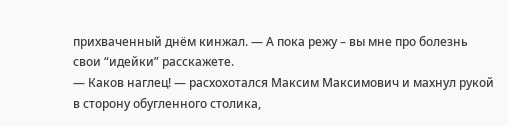прихваченный днём кинжал. — А пока режу – вы мне про болезнь свои “идейки” расскажете.
— Каков наглец! — расхохотался Максим Максимович и махнул рукой в сторону обугленного столика,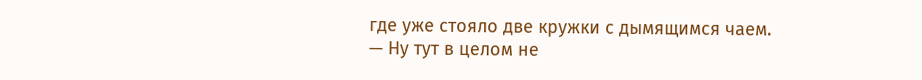где уже стояло две кружки с дымящимся чаем.
— Ну тут в целом не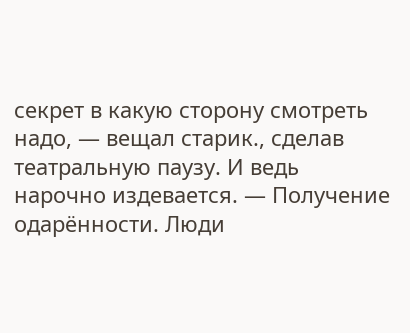секрет в какую сторону смотреть надо, — вещал старик., сделав театральную паузу. И ведь нарочно издевается. — Получение одарённости. Люди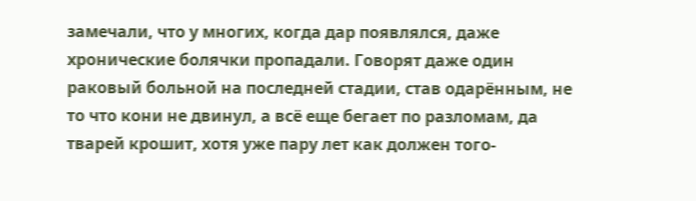замечали, что у многих, когда дар появлялся, даже хронические болячки пропадали. Говорят даже один раковый больной на последней стадии, став одарённым, не то что кони не двинул, а всё еще бегает по разломам, да тварей крошит, хотя уже пару лет как должен того-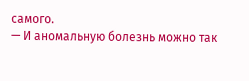самого.
— И аномальную болезнь можно так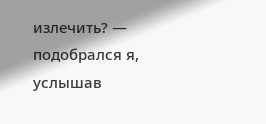излечить? — подобрался я, услышав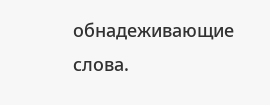обнадеживающие слова.